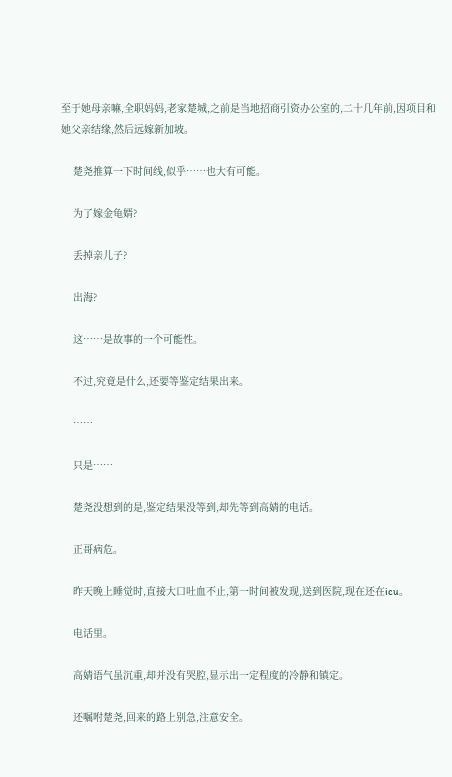至于她母亲嘛,全职妈妈,老家楚城,之前是当地招商引资办公室的,二十几年前,因项目和她父亲结缘,然后远嫁新加坡。

    楚尧推算一下时间线,似乎……也大有可能。

    为了嫁金龟婿?

    丢掉亲儿子?

    出海?

    这……是故事的一个可能性。

    不过,究竟是什么,还要等鉴定结果出来。

    ……

    只是……

    楚尧没想到的是,鉴定结果没等到,却先等到高婧的电话。

    正哥病危。

    昨天晚上睡觉时,直接大口吐血不止,第一时间被发现,送到医院,现在还在icu。

    电话里。

    高婧语气虽沉重,却并没有哭腔,显示出一定程度的冷静和镇定。

    还嘱咐楚尧,回来的路上别急,注意安全。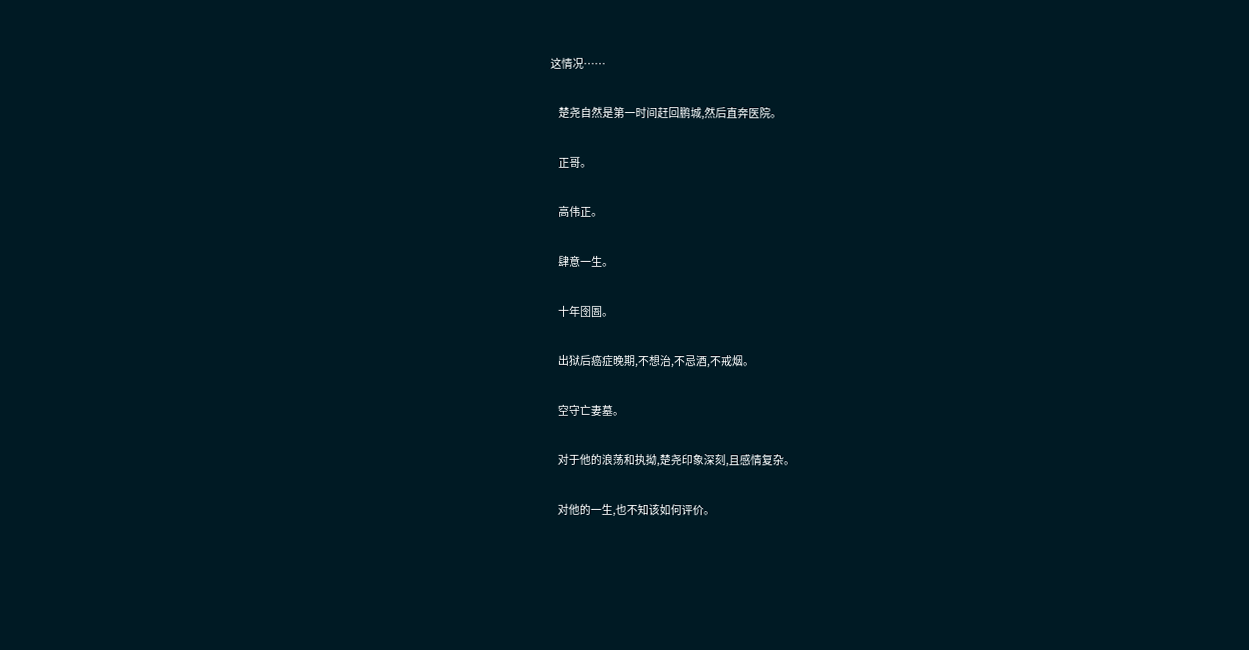这情况……

    楚尧自然是第一时间赶回鹏城,然后直奔医院。

    正哥。

    高伟正。

    肆意一生。

    十年囹圄。

    出狱后癌症晚期,不想治,不忌酒,不戒烟。

    空守亡妻墓。

    对于他的浪荡和执拗,楚尧印象深刻,且感情复杂。

    对他的一生,也不知该如何评价。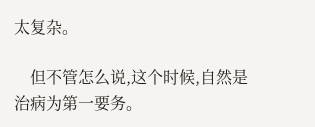太复杂。

    但不管怎么说,这个时候,自然是治病为第一要务。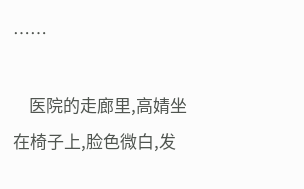……

    医院的走廊里,高婧坐在椅子上,脸色微白,发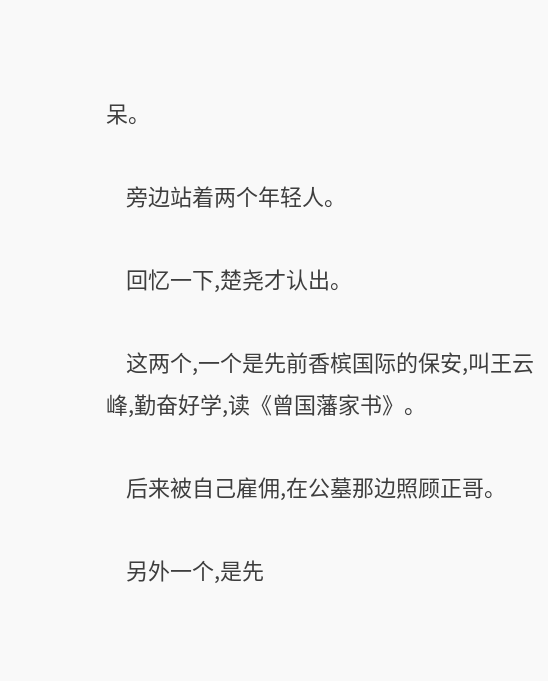呆。

    旁边站着两个年轻人。

    回忆一下,楚尧才认出。

    这两个,一个是先前香槟国际的保安,叫王云峰,勤奋好学,读《曾国藩家书》。

    后来被自己雇佣,在公墓那边照顾正哥。

    另外一个,是先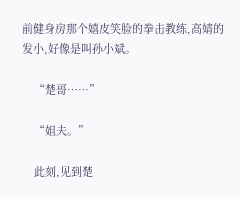前健身房那个嬉皮笑脸的拳击教练,高婧的发小,好像是叫孙小斌。

    “楚哥……”

    “姐夫。”

    此刻,见到楚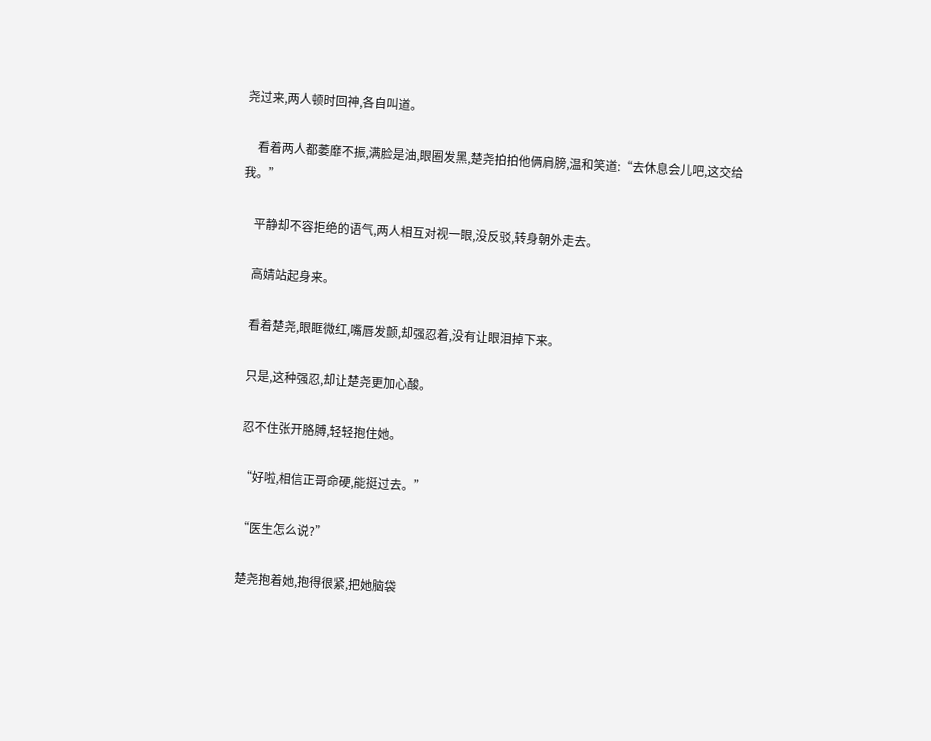尧过来,两人顿时回神,各自叫道。

    看着两人都萎靡不振,满脸是油,眼圈发黑,楚尧拍拍他俩肩膀,温和笑道:“去休息会儿吧,这交给我。”

    平静却不容拒绝的语气,两人相互对视一眼,没反驳,转身朝外走去。

    高婧站起身来。

    看着楚尧,眼眶微红,嘴唇发颤,却强忍着,没有让眼泪掉下来。

    只是,这种强忍,却让楚尧更加心酸。

    忍不住张开胳膊,轻轻抱住她。

    “好啦,相信正哥命硬,能挺过去。”

    “医生怎么说?”

    楚尧抱着她,抱得很紧,把她脑袋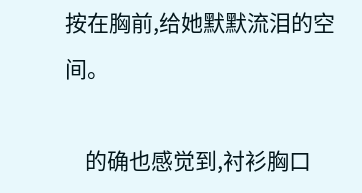按在胸前,给她默默流泪的空间。

    的确也感觉到,衬衫胸口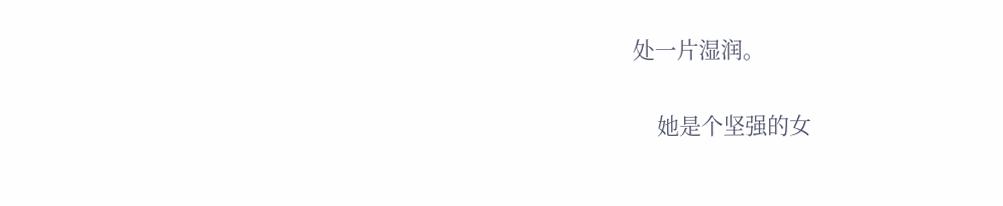处一片湿润。

    她是个坚强的女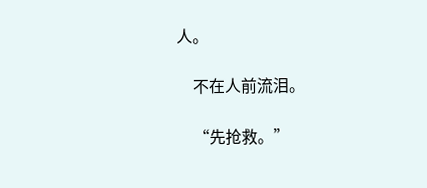人。

    不在人前流泪。

    “先抢救。”